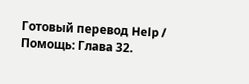Готовый перевод Help / Помощь: Глава 32.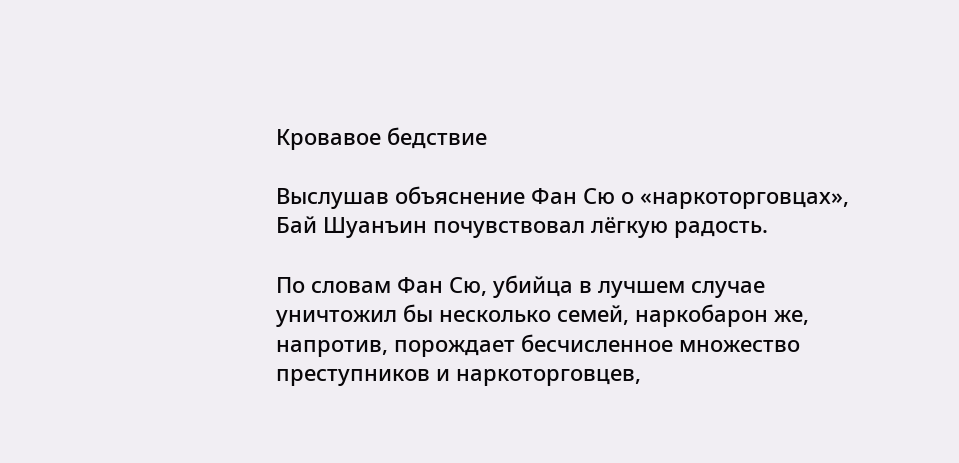Кровавое бедствие

Выслушав объяснение Фан Сю о «наркоторговцах», Бай Шуанъин почувствовал лёгкую радость.

По словам Фан Сю, убийца в лучшем случае уничтожил бы несколько семей, наркобарон же, напротив, порождает бесчисленное множество преступников и наркоторговцев,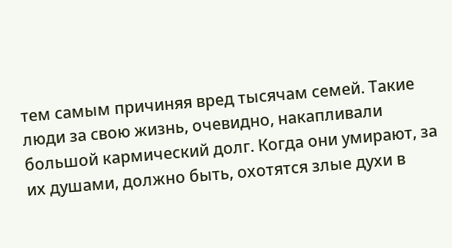тем самым причиняя вред тысячам семей. Такие люди за свою жизнь, очевидно, накапливали большой кармический долг. Когда они умирают, за их душами, должно быть, охотятся злые духи в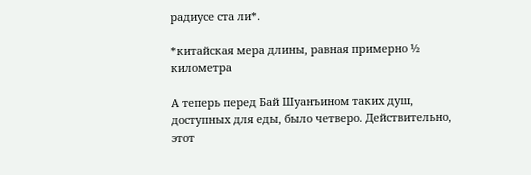радиусе ста ли*.

*китайская мера длины, равная примерно ½ километра

А теперь перед Бай Шуанъином таких душ, доступных для еды, было четверо. Действительно, этот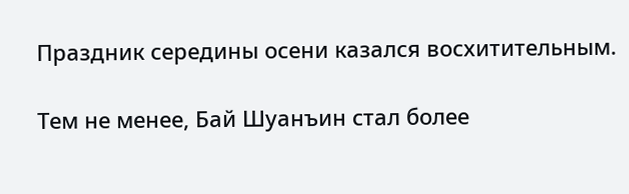Праздник середины осени казался восхитительным.

Тем не менее, Бай Шуанъин стал более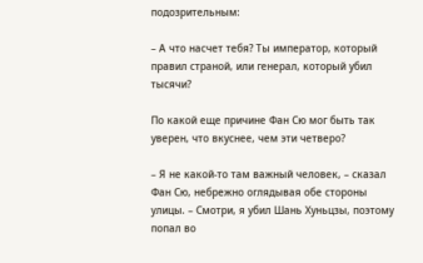подозрительным:

– А что насчет тебя? Ты император, который правил страной, или генерал, который убил тысячи?

По какой еще причине Фан Сю мог быть так уверен, что вкуснее, чем эти четверо?

– Я не какой-то там важный человек, – сказал Фан Сю, небрежно оглядывая обе стороны улицы. – Смотри, я убил Шань Хуньцзы, поэтому попал во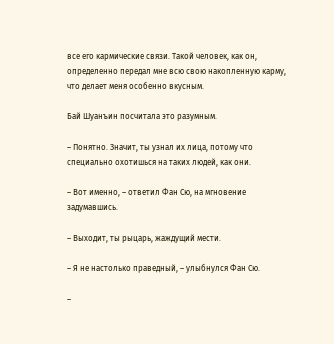все его кармические связи. Такой человек, как он, определенно передал мне всю свою накопленную карму, что делает меня особенно вкусным.

Бай Шуанъин посчитала это разумным.

– Понятно. Значит, ты узнал их лица, потому что специально охотишься на таких людей, как они.

– Вот именно, – ответил Фан Сю, на мгновение задумавшись.

– Выходит, ты рыцарь, жаждущий мести.

– Я не настолько праведный, – улыбнулся Фан Сю.

–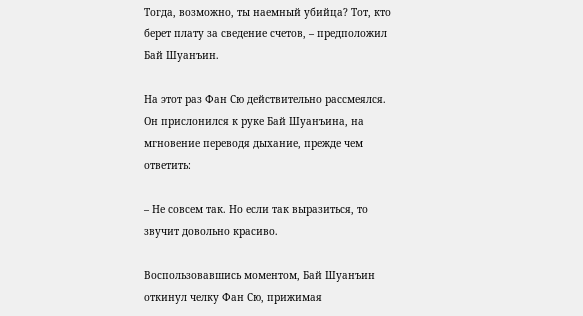Тогда, возможно, ты наемный убийца? Тот, кто берет плату за сведение счетов, – предположил Бай Шуанъин.

На этот раз Фан Сю действительно рассмеялся. Он прислонился к руке Бай Шуанъина, на мгновение переводя дыхание, прежде чем ответить:

– Не совсем так. Но если так выразиться, то звучит довольно красиво.

Воспользовавшись моментом, Бай Шуанъин откинул челку Фан Сю, прижимая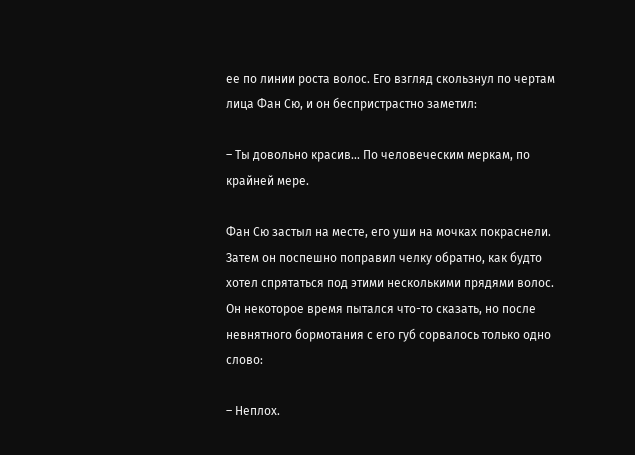ее по линии роста волос. Его взгляд скользнул по чертам лица Фан Сю, и он беспристрастно заметил:

– Ты довольно красив… По человеческим меркам, по крайней мере.

Фан Сю застыл на месте, его уши на мочках покраснели. Затем он поспешно поправил челку обратно, как будто хотел спрятаться под этими несколькими прядями волос. Он некоторое время пытался что-то сказать, но после невнятного бормотания с его губ сорвалось только одно слово:

– Неплох.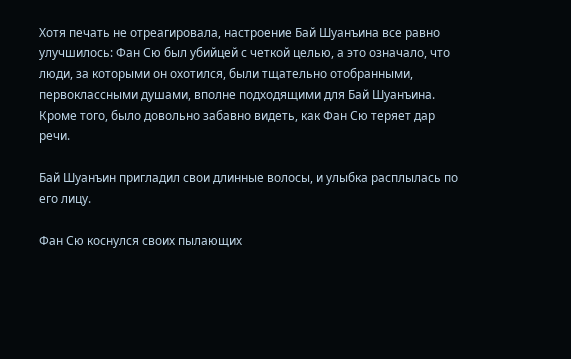Хотя печать не отреагировала, настроение Бай Шуанъина все равно улучшилось: Фан Сю был убийцей с четкой целью, а это означало, что люди, за которыми он охотился, были тщательно отобранными, первоклассными душами, вполне подходящими для Бай Шуанъина. Кроме того, было довольно забавно видеть, как Фан Сю теряет дар речи.

Бай Шуанъин пригладил свои длинные волосы, и улыбка расплылась по его лицу.

Фан Сю коснулся своих пылающих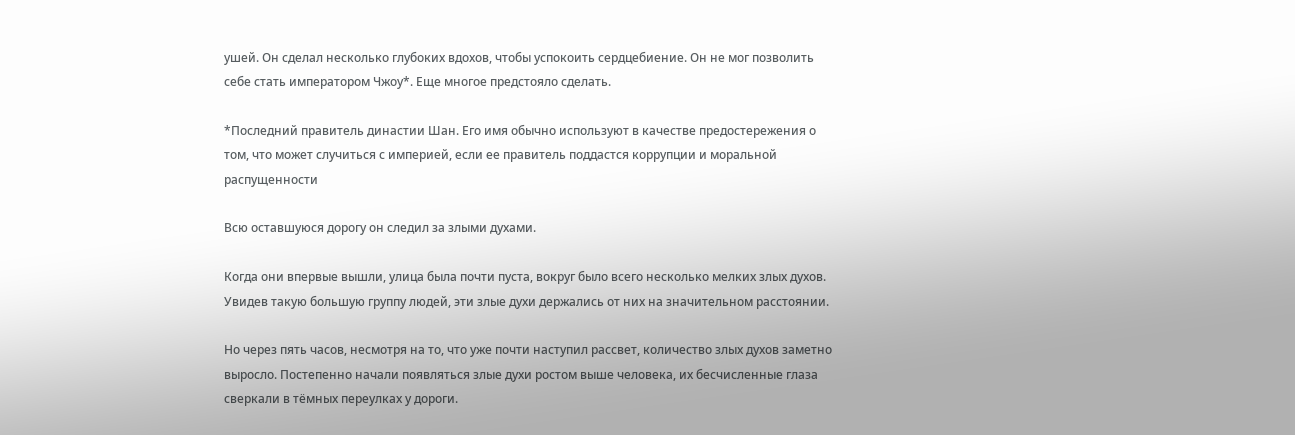ушей. Он сделал несколько глубоких вдохов, чтобы успокоить сердцебиение. Он не мог позволить себе стать императором Чжоу*. Еще многое предстояло сделать.

*Последний правитель династии Шан. Его имя обычно используют в качестве предостережения о том, что может случиться с империей, если ее правитель поддастся коррупции и моральной распущенности

Всю оставшуюся дорогу он следил за злыми духами.

Когда они впервые вышли, улица была почти пуста, вокруг было всего несколько мелких злых духов. Увидев такую большую группу людей, эти злые духи держались от них на значительном расстоянии.

Но через пять часов, несмотря на то, что уже почти наступил рассвет, количество злых духов заметно выросло. Постепенно начали появляться злые духи ростом выше человека, их бесчисленные глаза сверкали в тёмных переулках у дороги.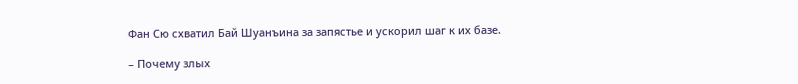Фан Сю схватил Бай Шуанъина за запястье и ускорил шаг к их базе.

– Почему злых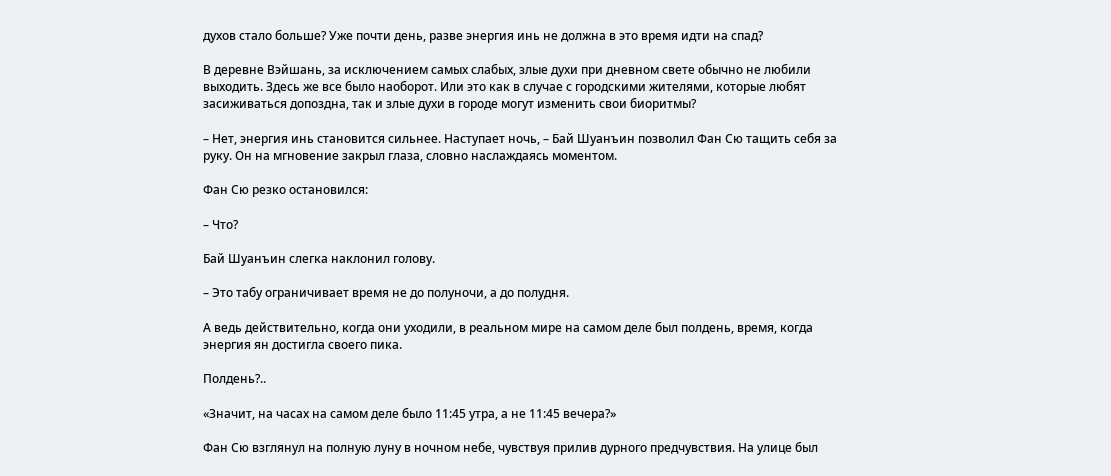духов стало больше? Уже почти день, разве энергия инь не должна в это время идти на спад?

В деревне Вэйшань, за исключением самых слабых, злые духи при дневном свете обычно не любили выходить. Здесь же все было наоборот. Или это как в случае с городскими жителями, которые любят засиживаться допоздна, так и злые духи в городе могут изменить свои биоритмы?

– Нет, энергия инь становится сильнее. Наступает ночь, – Бай Шуанъин позволил Фан Сю тащить себя за руку. Он на мгновение закрыл глаза, словно наслаждаясь моментом.

Фан Сю резко остановился:

– Что?

Бай Шуанъин слегка наклонил голову.

– Это табу ограничивает время не до полуночи, а до полудня.

А ведь действительно, когда они уходили, в реальном мире на самом деле был полдень, время, когда энергия ян достигла своего пика.

Полдень?..

«Значит, на часах на самом деле было 11:45 утра, а не 11:45 вечера?»

Фан Сю взглянул на полную луну в ночном небе, чувствуя прилив дурного предчувствия. На улице был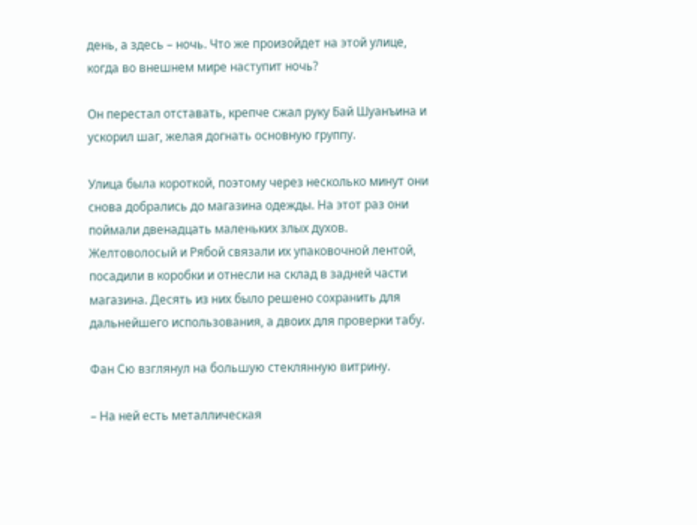день, а здесь – ночь. Что же произойдет на этой улице, когда во внешнем мире наступит ночь?

Он перестал отставать, крепче сжал руку Бай Шуанъина и ускорил шаг, желая догнать основную группу.

Улица была короткой, поэтому через несколько минут они снова добрались до магазина одежды. На этот раз они поймали двенадцать маленьких злых духов. Желтоволосый и Рябой связали их упаковочной лентой, посадили в коробки и отнесли на склад в задней части магазина. Десять из них было решено сохранить для дальнейшего использования, а двоих для проверки табу.

Фан Сю взглянул на большую стеклянную витрину.

– На ней есть металлическая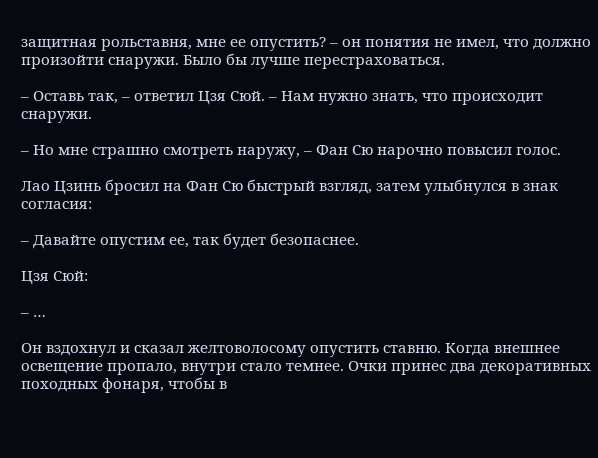защитная рольставня, мне ее опустить? – он понятия не имел, что должно произойти снаружи. Было бы лучше перестраховаться.

– Оставь так, – ответил Цзя Сюй. – Нам нужно знать, что происходит снаружи.

– Но мне страшно смотреть наружу, – Фан Сю нарочно повысил голос.

Лао Цзинь бросил на Фан Сю быстрый взгляд, затем улыбнулся в знак согласия:

– Давайте опустим ее, так будет безопаснее.

Цзя Сюй:

– …

Он вздохнул и сказал желтоволосому опустить ставню. Когда внешнее освещение пропало, внутри стало темнее. Очки принес два декоративных походных фонаря, чтобы в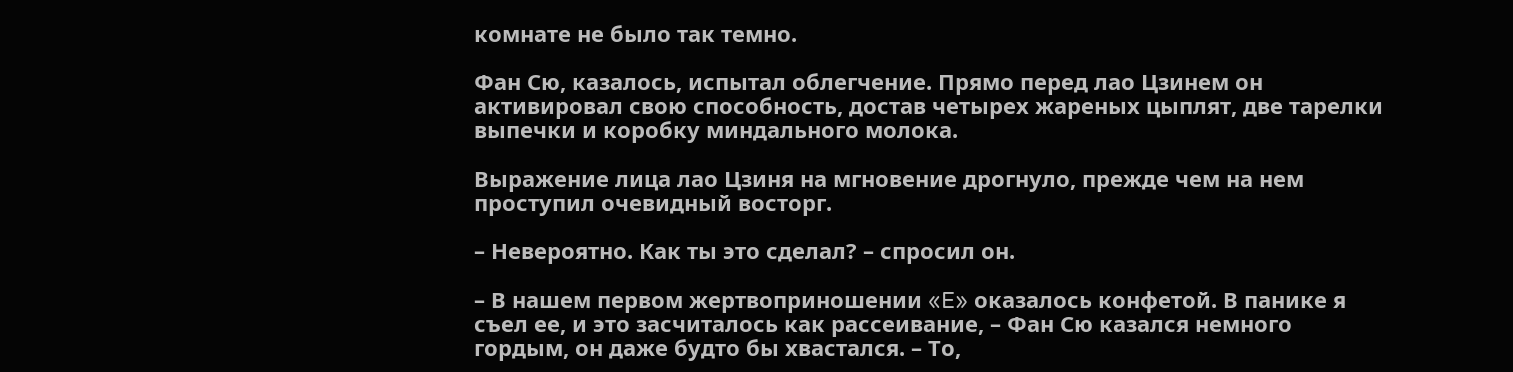комнате не было так темно.

Фан Сю, казалось, испытал облегчение. Прямо перед лао Цзинем он активировал свою способность, достав четырех жареных цыплят, две тарелки выпечки и коробку миндального молока.

Выражение лица лао Цзиня на мгновение дрогнуло, прежде чем на нем проступил очевидный восторг.

– Невероятно. Как ты это сделал? – спросил он.

– В нашем первом жертвоприношении «E» оказалось конфетой. В панике я съел ее, и это засчиталось как рассеивание, – Фан Сю казался немного гордым, он даже будто бы хвастался. – То,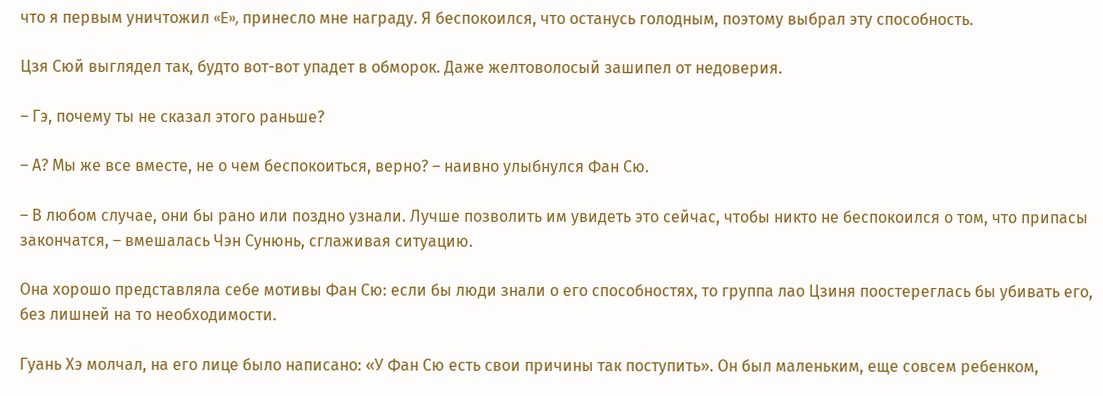что я первым уничтожил «E», принесло мне награду. Я беспокоился, что останусь голодным, поэтому выбрал эту способность.

Цзя Сюй выглядел так, будто вот-вот упадет в обморок. Даже желтоволосый зашипел от недоверия.

– Гэ, почему ты не сказал этого раньше?

– А? Мы же все вместе, не о чем беспокоиться, верно? – наивно улыбнулся Фан Сю.

– В любом случае, они бы рано или поздно узнали. Лучше позволить им увидеть это сейчас, чтобы никто не беспокоился о том, что припасы закончатся, – вмешалась Чэн Сунюнь, сглаживая ситуацию.

Она хорошо представляла себе мотивы Фан Сю: если бы люди знали о его способностях, то группа лао Цзиня поостереглась бы убивать его, без лишней на то необходимости.

Гуань Хэ молчал, на его лице было написано: «У Фан Сю есть свои причины так поступить». Он был маленьким, еще совсем ребенком,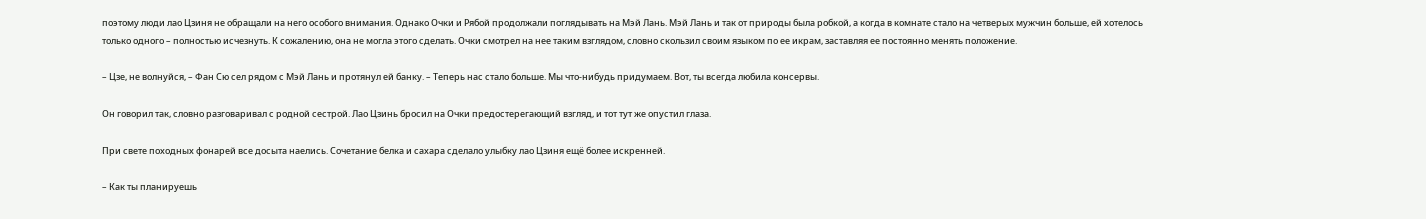поэтому люди лао Цзиня не обращали на него особого внимания. Однако Очки и Рябой продолжали поглядывать на Мэй Лань. Мэй Лань и так от природы была робкой, а когда в комнате стало на четверых мужчин больше, ей хотелось только одного – полностью исчезнуть. К сожалению, она не могла этого сделать. Очки смотрел на нее таким взглядом, словно скользил своим языком по ее икрам, заставляя ее постоянно менять положение.

– Цзе, не волнуйся, – Фан Сю сел рядом с Мэй Лань и протянул ей банку. – Теперь нас стало больше. Мы что-нибудь придумаем. Вот, ты всегда любила консервы.

Он говорил так, словно разговаривал с родной сестрой. Лао Цзинь бросил на Очки предостерегающий взгляд, и тот тут же опустил глаза.

При свете походных фонарей все досыта наелись. Сочетание белка и сахара сделало улыбку лао Цзиня ещё более искренней.

– Как ты планируешь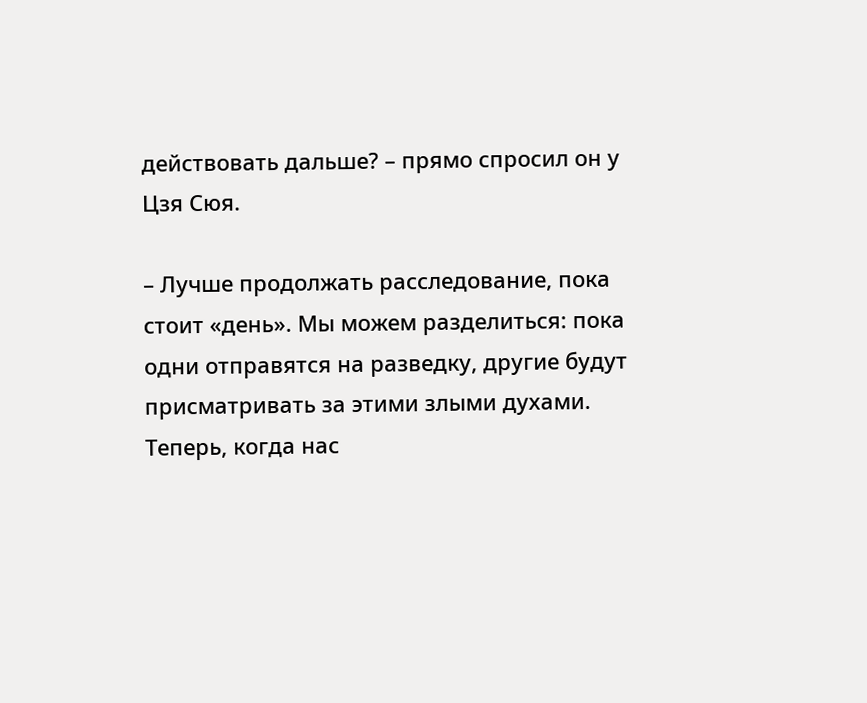действовать дальше? – прямо спросил он у Цзя Сюя.

– Лучше продолжать расследование, пока стоит «день». Мы можем разделиться: пока одни отправятся на разведку, другие будут присматривать за этими злыми духами. Теперь, когда нас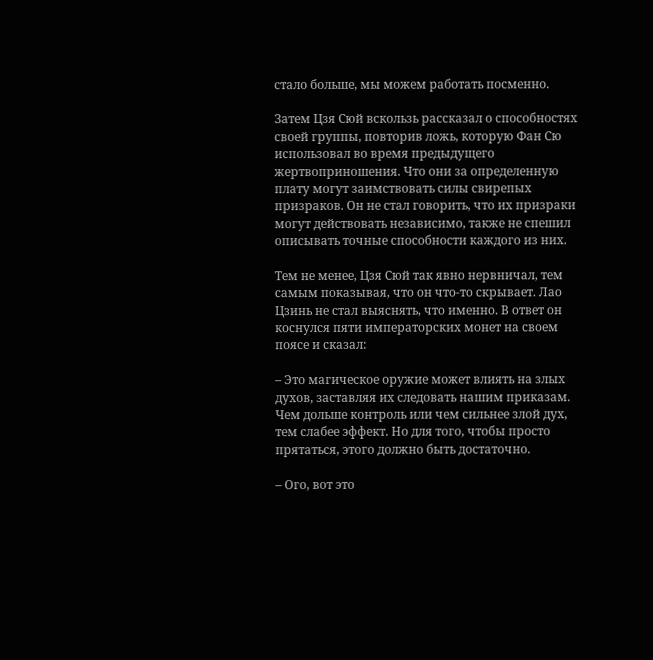стало больше, мы можем работать посменно.

Затем Цзя Сюй вскользь рассказал о способностях своей группы, повторив ложь, которую Фан Сю использовал во время предыдущего жертвоприношения. Что они за определенную плату могут заимствовать силы свирепых призраков. Он не стал говорить, что их призраки могут действовать независимо, также не спешил описывать точные способности каждого из них.

Тем не менее, Цзя Сюй так явно нервничал, тем самым показывая, что он что-то скрывает. Лао Цзинь не стал выяснять, что именно. В ответ он коснулся пяти императорских монет на своем поясе и сказал:

– Это магическое оружие может влиять на злых духов, заставляя их следовать нашим приказам. Чем дольше контроль или чем сильнее злой дух, тем слабее эффект. Но для того, чтобы просто прятаться, этого должно быть достаточно.

– Ого, вот это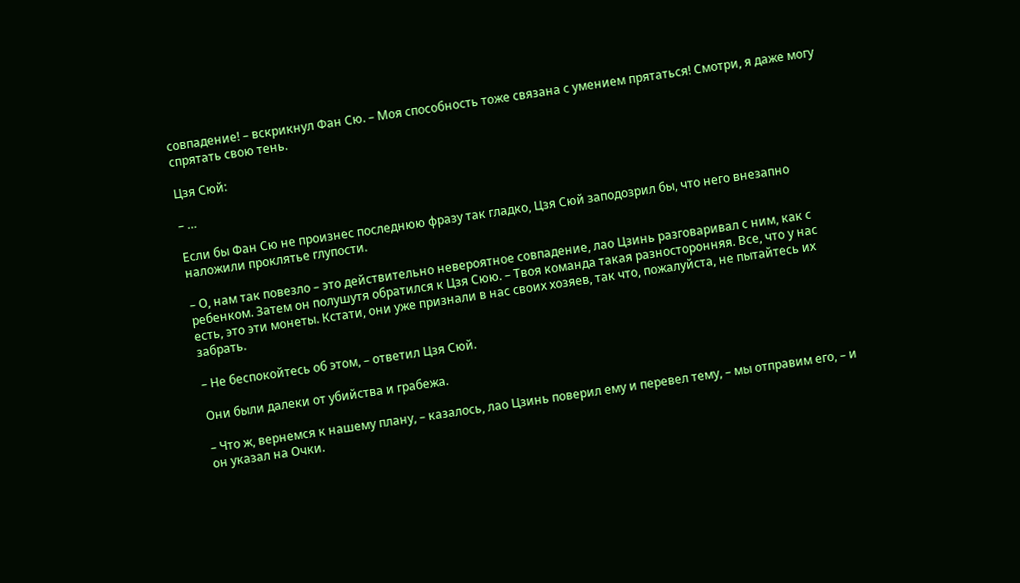совпадение! – вскрикнул Фан Сю. – Моя способность тоже связана с умением прятаться! Смотри, я даже могу спрятать свою тень.

Цзя Сюй:

– …

Если бы Фан Сю не произнес последнюю фразу так гладко, Цзя Сюй заподозрил бы, что него внезапно наложили проклятье глупости.

– О, нам так повезло – это действительно невероятное совпадение, лао Цзинь разговаривал с ним, как с ребенком. Затем он полушутя обратился к Цзя Сюю. – Твоя команда такая разносторонняя. Все, что у нас есть, это эти монеты. Кстати, они уже признали в нас своих хозяев, так что, пожалуйста, не пытайтесь их забрать.

– Не беспокойтесь об этом, – ответил Цзя Сюй.

Они были далеки от убийства и грабежа.

– Что ж, вернемся к нашему плану, – казалось, лао Цзинь поверил ему и перевел тему, – мы отправим его, – и он указал на Очки.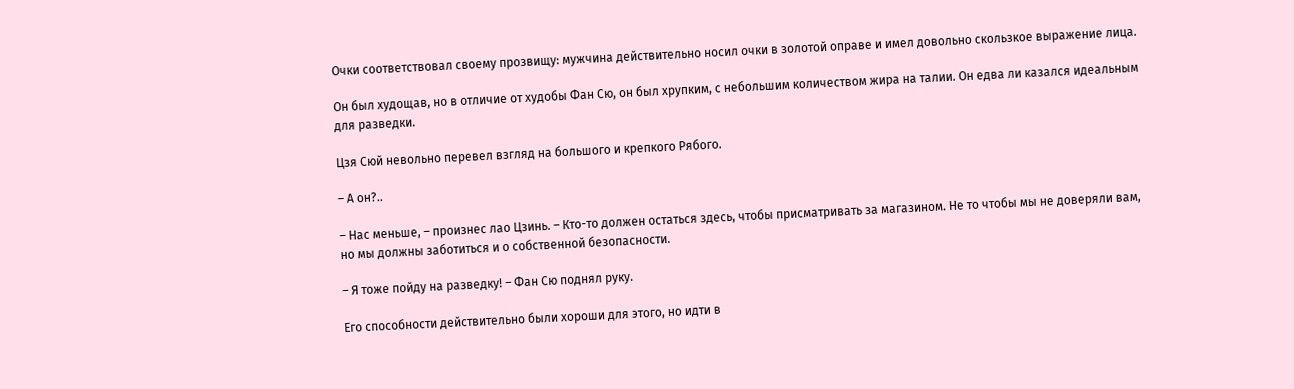Очки соответствовал своему прозвищу: мужчина действительно носил очки в золотой оправе и имел довольно скользкое выражение лица.

Он был худощав, но в отличие от худобы Фан Сю, он был хрупким, с небольшим количеством жира на талии. Он едва ли казался идеальным для разведки.

Цзя Сюй невольно перевел взгляд на большого и крепкого Рябого.

– А он?..

– Нас меньше, – произнес лао Цзинь. – Кто-то должен остаться здесь, чтобы присматривать за магазином. Не то чтобы мы не доверяли вам, но мы должны заботиться и о собственной безопасности.

– Я тоже пойду на разведку! – Фан Сю поднял руку.

Его способности действительно были хороши для этого, но идти в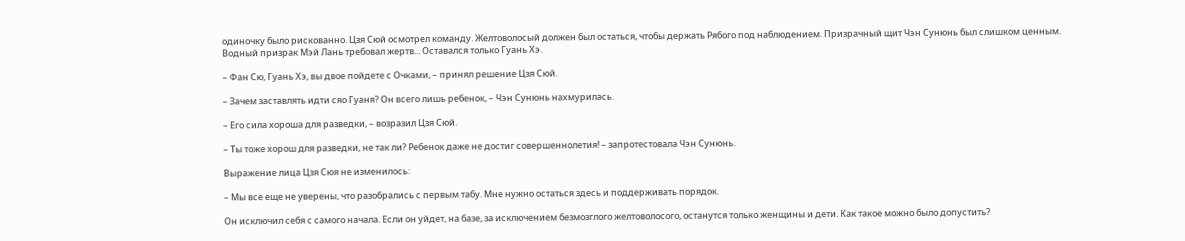одиночку было рискованно. Цзя Сюй осмотрел команду. Желтоволосый должен был остаться, чтобы держать Рябого под наблюдением. Призрачный щит Чэн Сунюнь был слишком ценным. Водный призрак Мэй Лань требовал жертв... Оставался только Гуань Хэ.

– Фан Сю, Гуань Хэ, вы двое пойдете с Очками, – принял решение Цзя Сюй.

– Зачем заставлять идти сяо Гуаня? Он всего лишь ребенок, – Чэн Сунюнь нахмурилась.

– Его сила хороша для разведки, – возразил Цзя Сюй.

– Ты тоже хорош для разведки, не так ли? Ребенок даже не достиг совершеннолетия! – запротестовала Чэн Сунюнь.

Выражение лица Цзя Сюя не изменилось:

– Мы все еще не уверены, что разобрались с первым табу. Мне нужно остаться здесь и поддерживать порядок.

Он исключил себя с самого начала. Если он уйдет, на базе, за исключением безмозглого желтоволосого, останутся только женщины и дети. Как такое можно было допустить?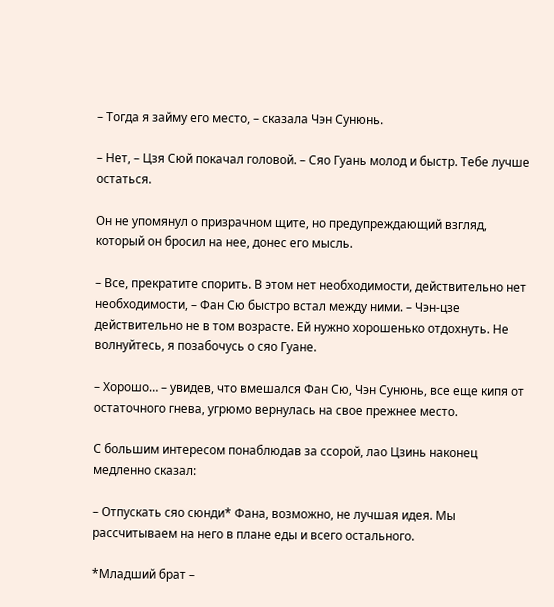– Тогда я займу его место, – сказала Чэн Сунюнь.

– Нет, – Цзя Сюй покачал головой. – Сяо Гуань молод и быстр. Тебе лучше остаться.

Он не упомянул о призрачном щите, но предупреждающий взгляд, который он бросил на нее, донес его мысль.

– Все, прекратите спорить. В этом нет необходимости, действительно нет необходимости, – Фан Сю быстро встал между ними. – Чэн-цзе действительно не в том возрасте. Ей нужно хорошенько отдохнуть. Не волнуйтесь, я позабочусь о сяо Гуане.

– Хорошо… – увидев, что вмешался Фан Сю, Чэн Сунюнь, все еще кипя от остаточного гнева, угрюмо вернулась на свое прежнее место.

С большим интересом понаблюдав за ссорой, лао Цзинь наконец медленно сказал:

– Отпускать сяо сюнди* Фана, возможно, не лучшая идея. Мы рассчитываем на него в плане еды и всего остального.

*Младший брат –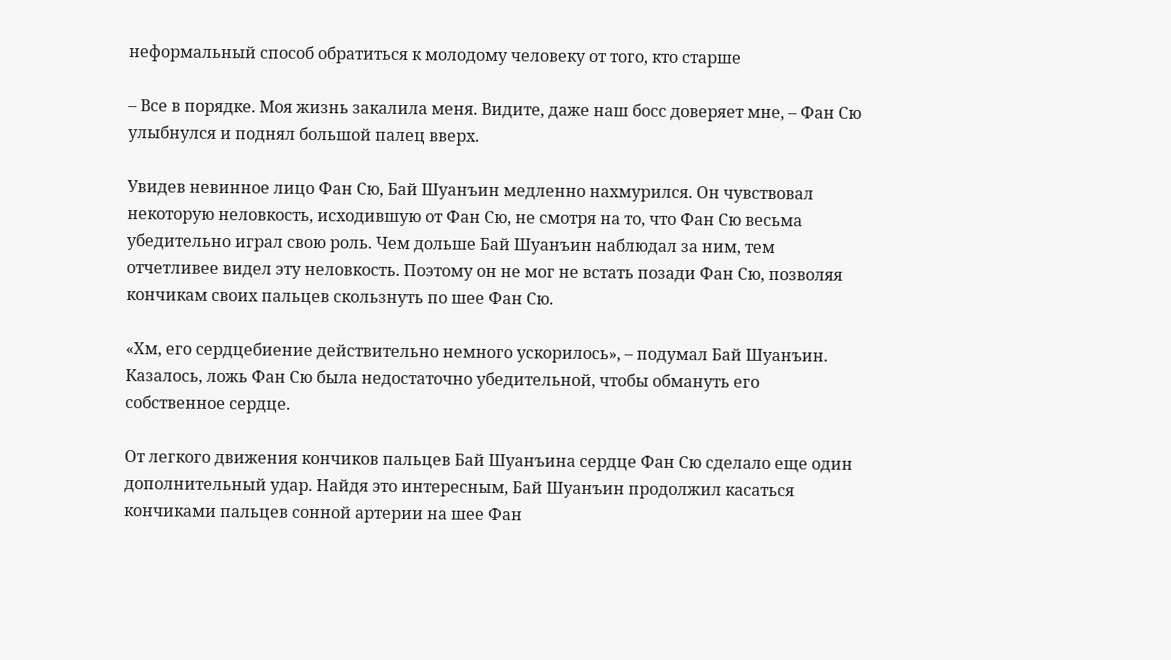неформальный способ обратиться к молодому человеку от того, кто старше

– Все в порядке. Моя жизнь закалила меня. Видите, даже наш босс доверяет мне, – Фан Сю улыбнулся и поднял большой палец вверх.

Увидев невинное лицо Фан Сю, Бай Шуанъин медленно нахмурился. Он чувствовал некоторую неловкость, исходившую от Фан Сю, не смотря на то, что Фан Сю весьма убедительно играл свою роль. Чем дольше Бай Шуанъин наблюдал за ним, тем отчетливее видел эту неловкость. Поэтому он не мог не встать позади Фан Сю, позволяя кончикам своих пальцев скользнуть по шее Фан Сю.

«Хм, его сердцебиение действительно немного ускорилось», – подумал Бай Шуанъин. Казалось, ложь Фан Сю была недостаточно убедительной, чтобы обмануть его собственное сердце.

От легкого движения кончиков пальцев Бай Шуанъина сердце Фан Сю сделало еще один дополнительный удар. Найдя это интересным, Бай Шуанъин продолжил касаться кончиками пальцев сонной артерии на шее Фан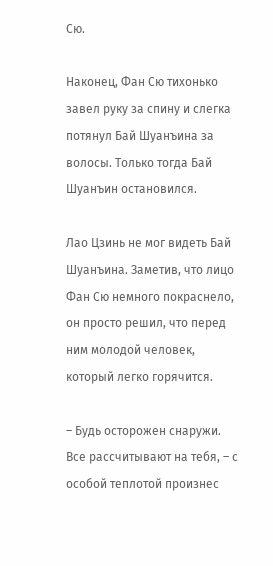Сю.

Наконец, Фан Сю тихонько завел руку за спину и слегка потянул Бай Шуанъина за волосы. Только тогда Бай Шуанъин остановился.

Лао Цзинь не мог видеть Бай Шуанъина. Заметив, что лицо Фан Сю немного покраснело, он просто решил, что перед ним молодой человек, который легко горячится.

– Будь осторожен снаружи. Все рассчитывают на тебя, – с особой теплотой произнес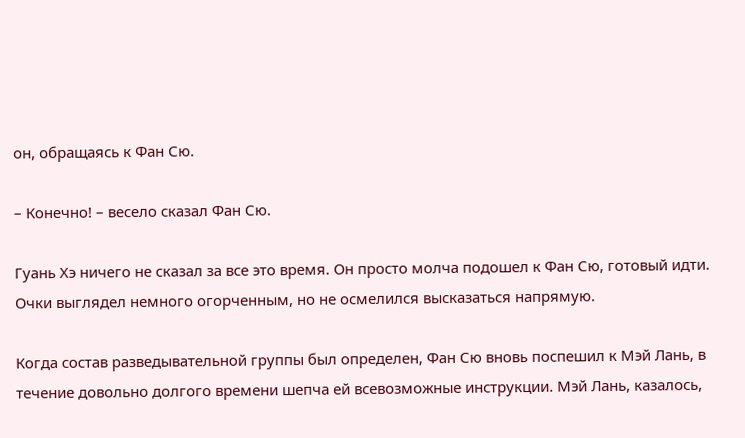он, обращаясь к Фан Сю.

– Конечно! – весело сказал Фан Сю.

Гуань Хэ ничего не сказал за все это время. Он просто молча подошел к Фан Сю, готовый идти. Очки выглядел немного огорченным, но не осмелился высказаться напрямую.

Когда состав разведывательной группы был определен, Фан Сю вновь поспешил к Мэй Лань, в течение довольно долгого времени шепча ей всевозможные инструкции. Мэй Лань, казалось,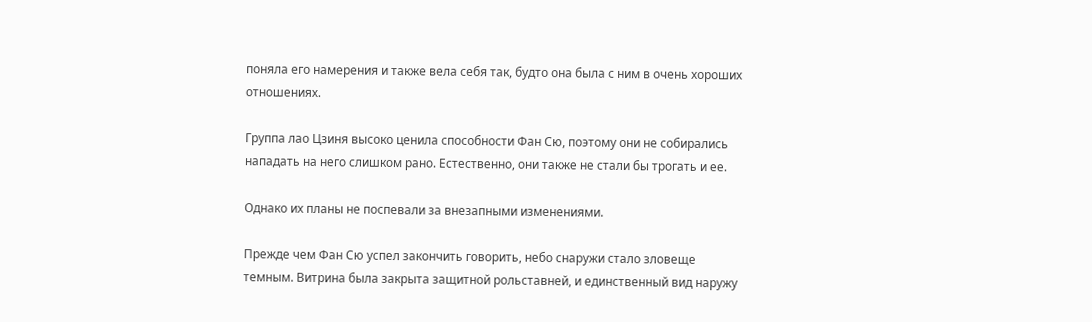поняла его намерения и также вела себя так, будто она была с ним в очень хороших отношениях.

Группа лао Цзиня высоко ценила способности Фан Сю, поэтому они не собирались нападать на него слишком рано. Естественно, они также не стали бы трогать и ее.

Однако их планы не поспевали за внезапными изменениями.

Прежде чем Фан Сю успел закончить говорить, небо снаружи стало зловеще темным. Витрина была закрыта защитной рольставней, и единственный вид наружу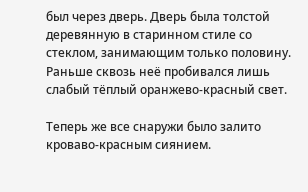был через дверь. Дверь была толстой деревянную в старинном стиле со стеклом, занимающим только половину. Раньше сквозь неё пробивался лишь слабый тёплый оранжево-красный свет.

Теперь же все снаружи было залито кроваво-красным сиянием.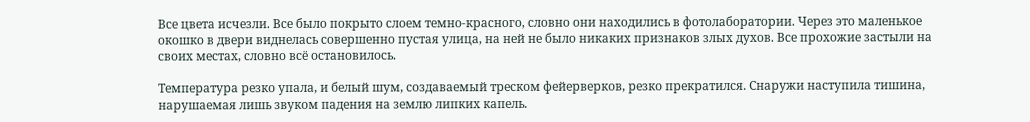Все цвета исчезли. Все было покрыто слоем темно-красного, словно они находились в фотолаборатории. Через это маленькое окошко в двери виднелась совершенно пустая улица, на ней не было никаких признаков злых духов. Все прохожие застыли на своих местах, словно всё остановилось.

Температура резко упала, и белый шум, создаваемый треском фейерверков, резко прекратился. Снаружи наступила тишина, нарушаемая лишь звуком падения на землю липких капель.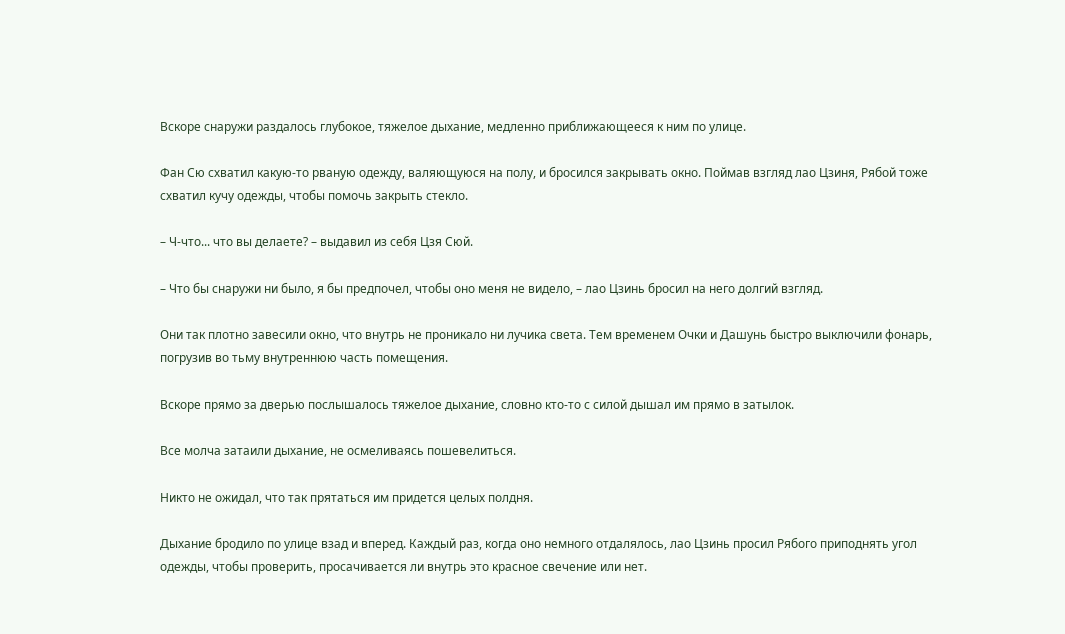Вскоре снаружи раздалось глубокое, тяжелое дыхание, медленно приближающееся к ним по улице.

Фан Сю схватил какую-то рваную одежду, валяющуюся на полу, и бросился закрывать окно. Поймав взгляд лао Цзиня, Рябой тоже схватил кучу одежды, чтобы помочь закрыть стекло.

– Ч-что... что вы делаете? – выдавил из себя Цзя Сюй.

– Что бы снаружи ни было, я бы предпочел, чтобы оно меня не видело, – лао Цзинь бросил на него долгий взгляд.

Они так плотно завесили окно, что внутрь не проникало ни лучика света. Тем временем Очки и Дашунь быстро выключили фонарь, погрузив во тьму внутреннюю часть помещения.

Вскоре прямо за дверью послышалось тяжелое дыхание, словно кто-то с силой дышал им прямо в затылок.

Все молча затаили дыхание, не осмеливаясь пошевелиться.

Никто не ожидал, что так прятаться им придется целых полдня.

Дыхание бродило по улице взад и вперед. Каждый раз, когда оно немного отдалялось, лао Цзинь просил Рябого приподнять угол одежды, чтобы проверить, просачивается ли внутрь это красное свечение или нет.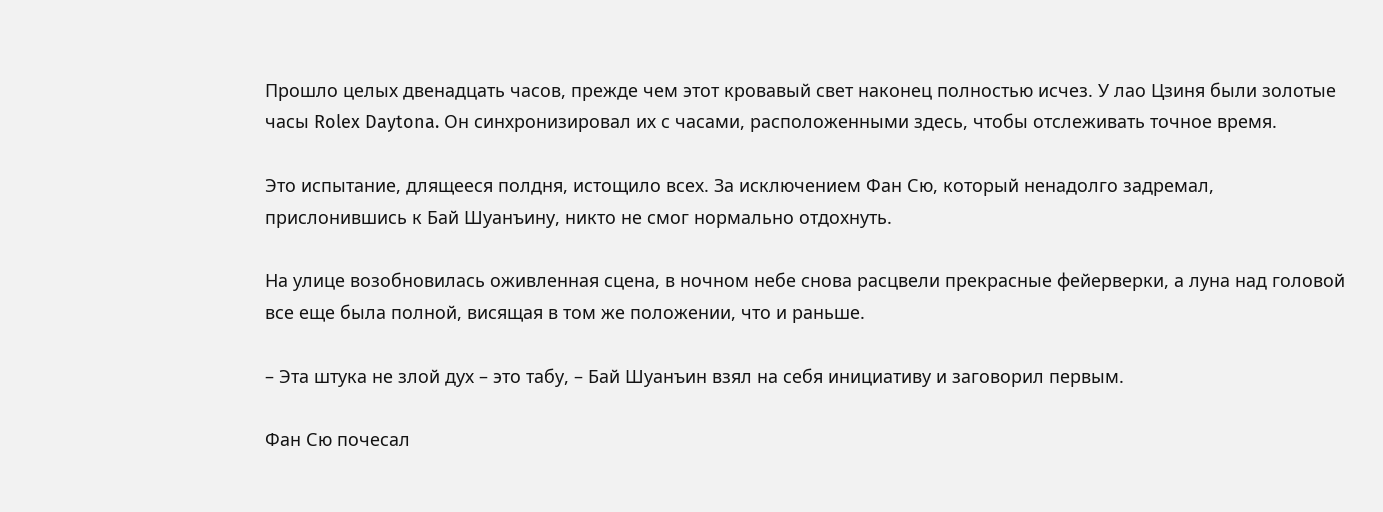Прошло целых двенадцать часов, прежде чем этот кровавый свет наконец полностью исчез. У лао Цзиня были золотые часы Rolex Daytona. Он синхронизировал их с часами, расположенными здесь, чтобы отслеживать точное время.

Это испытание, длящееся полдня, истощило всех. За исключением Фан Сю, который ненадолго задремал, прислонившись к Бай Шуанъину, никто не смог нормально отдохнуть.

На улице возобновилась оживленная сцена, в ночном небе снова расцвели прекрасные фейерверки, а луна над головой все еще была полной, висящая в том же положении, что и раньше.

– Эта штука не злой дух – это табу, – Бай Шуанъин взял на себя инициативу и заговорил первым.

Фан Сю почесал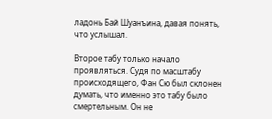ладонь Бай Шуанъина, давая понять, что услышал.

Второе табу только начало проявляться. Судя по масштабу происходящего, Фан Сю был склонен думать, что именно это табу было смертельным. Он не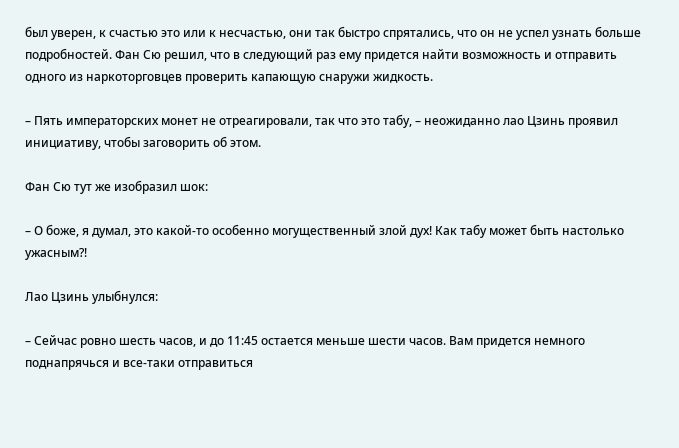был уверен, к счастью это или к несчастью, они так быстро спрятались, что он не успел узнать больше подробностей. Фан Сю решил, что в следующий раз ему придется найти возможность и отправить одного из наркоторговцев проверить капающую снаружи жидкость.

– Пять императорских монет не отреагировали, так что это табу, – неожиданно лао Цзинь проявил инициативу, чтобы заговорить об этом.

Фан Сю тут же изобразил шок:

– О боже, я думал, это какой-то особенно могущественный злой дух! Как табу может быть настолько ужасным?!

Лао Цзинь улыбнулся:

– Сейчас ровно шесть часов, и до 11:45 остается меньше шести часов. Вам придется немного поднапрячься и все-таки отправиться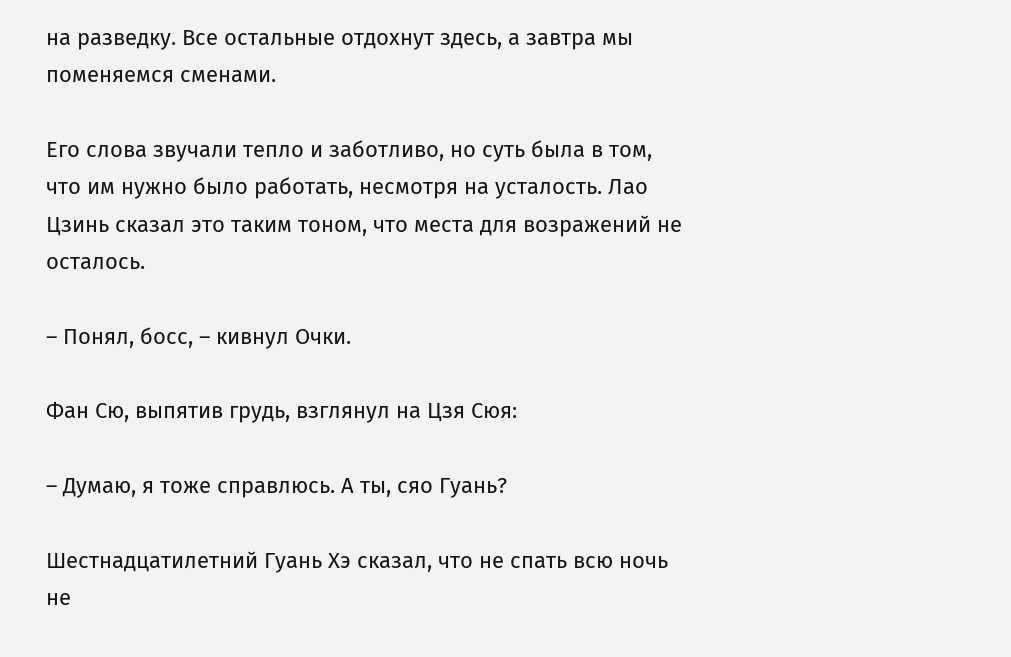на разведку. Все остальные отдохнут здесь, а завтра мы поменяемся сменами.

Его слова звучали тепло и заботливо, но суть была в том, что им нужно было работать, несмотря на усталость. Лао Цзинь сказал это таким тоном, что места для возражений не осталось.

– Понял, босс, – кивнул Очки.

Фан Сю, выпятив грудь, взглянул на Цзя Сюя:

– Думаю, я тоже справлюсь. А ты, сяо Гуань?

Шестнадцатилетний Гуань Хэ сказал, что не спать всю ночь не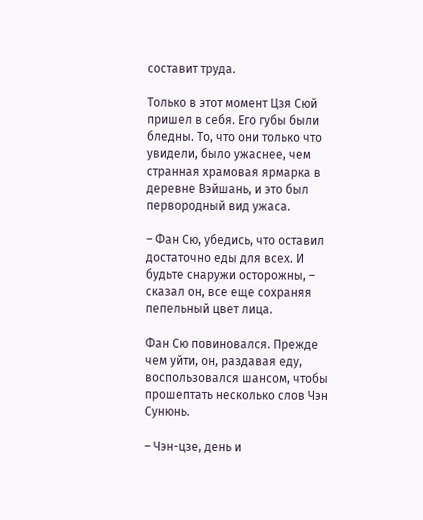составит труда.

Только в этот момент Цзя Сюй пришел в себя. Его губы были бледны. То, что они только что увидели, было ужаснее, чем странная храмовая ярмарка в деревне Вэйшань, и это был первородный вид ужаса.

– Фан Сю, убедись, что оставил достаточно еды для всех. И будьте снаружи осторожны, – сказал он, все еще сохраняя пепельный цвет лица.

Фан Сю повиновался. Прежде чем уйти, он, раздавая еду, воспользовался шансом, чтобы прошептать несколько слов Чэн Сунюнь.

– Чэн-цзе, день и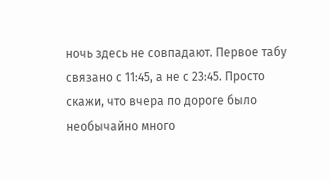ночь здесь не совпадают. Первое табу связано с 11:45, а не с 23:45. Просто скажи, что вчера по дороге было необычайно много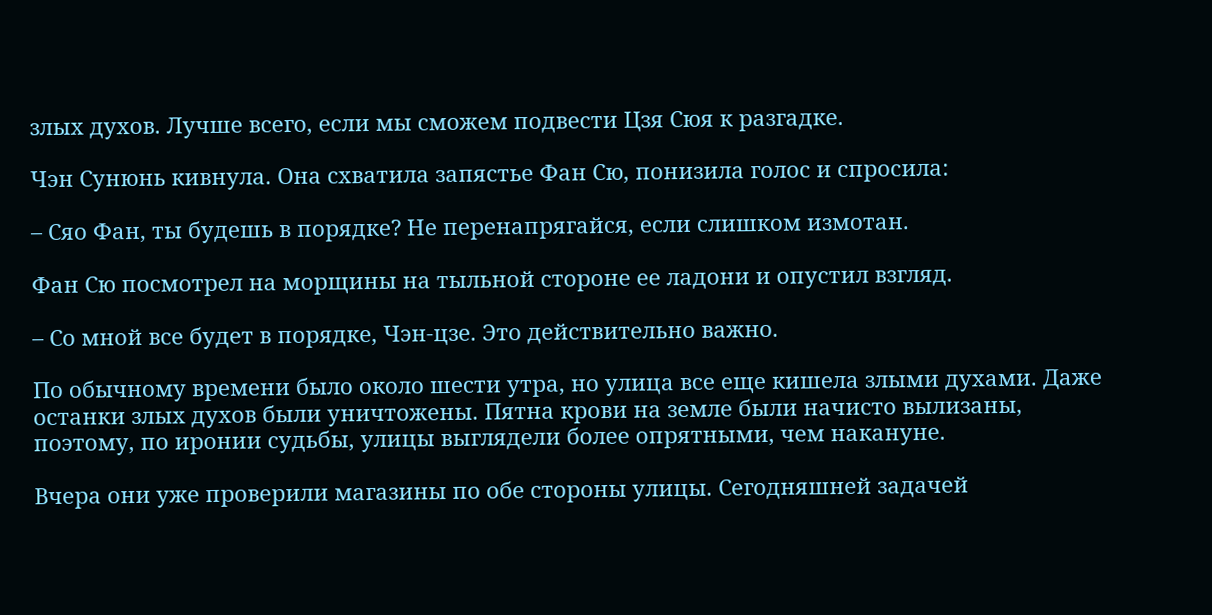злых духов. Лучше всего, если мы сможем подвести Цзя Сюя к разгадке.

Чэн Сунюнь кивнула. Она схватила запястье Фан Сю, понизила голос и спросила:

– Сяо Фан, ты будешь в порядке? Не перенапрягайся, если слишком измотан.

Фан Сю посмотрел на морщины на тыльной стороне ее ладони и опустил взгляд.

– Со мной все будет в порядке, Чэн-цзе. Это действительно важно.

По обычному времени было около шести утра, но улица все еще кишела злыми духами. Даже останки злых духов были уничтожены. Пятна крови на земле были начисто вылизаны, поэтому, по иронии судьбы, улицы выглядели более опрятными, чем накануне.

Вчера они уже проверили магазины по обе стороны улицы. Сегодняшней задачей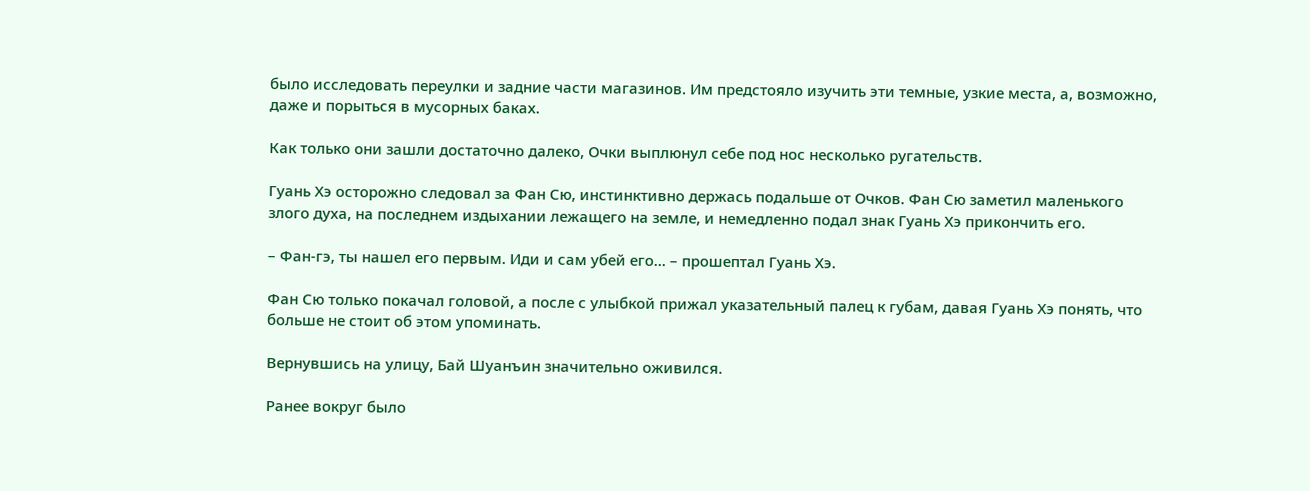было исследовать переулки и задние части магазинов. Им предстояло изучить эти темные, узкие места, а, возможно, даже и порыться в мусорных баках.

Как только они зашли достаточно далеко, Очки выплюнул себе под нос несколько ругательств.

Гуань Хэ осторожно следовал за Фан Сю, инстинктивно держась подальше от Очков. Фан Сю заметил маленького злого духа, на последнем издыхании лежащего на земле, и немедленно подал знак Гуань Хэ прикончить его.

– Фан-гэ, ты нашел его первым. Иди и сам убей его... – прошептал Гуань Хэ.

Фан Сю только покачал головой, а после с улыбкой прижал указательный палец к губам, давая Гуань Хэ понять, что больше не стоит об этом упоминать.

Вернувшись на улицу, Бай Шуанъин значительно оживился.

Ранее вокруг было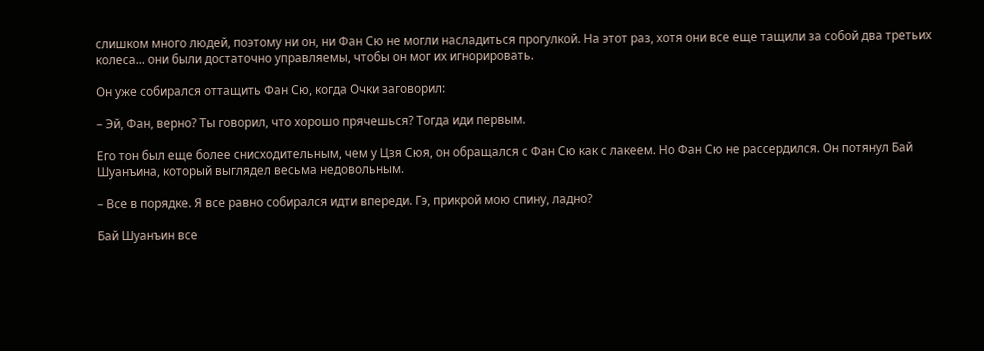слишком много людей, поэтому ни он, ни Фан Сю не могли насладиться прогулкой. На этот раз, хотя они все еще тащили за собой два третьих колеса... они были достаточно управляемы, чтобы он мог их игнорировать.

Он уже собирался оттащить Фан Сю, когда Очки заговорил:

– Эй, Фан, верно? Ты говорил, что хорошо прячешься? Тогда иди первым.

Его тон был еще более снисходительным, чем у Цзя Сюя, он обращался с Фан Сю как с лакеем. Но Фан Сю не рассердился. Он потянул Бай Шуанъина, который выглядел весьма недовольным.

– Все в порядке. Я все равно собирался идти впереди. Гэ, прикрой мою спину, ладно?

Бай Шуанъин все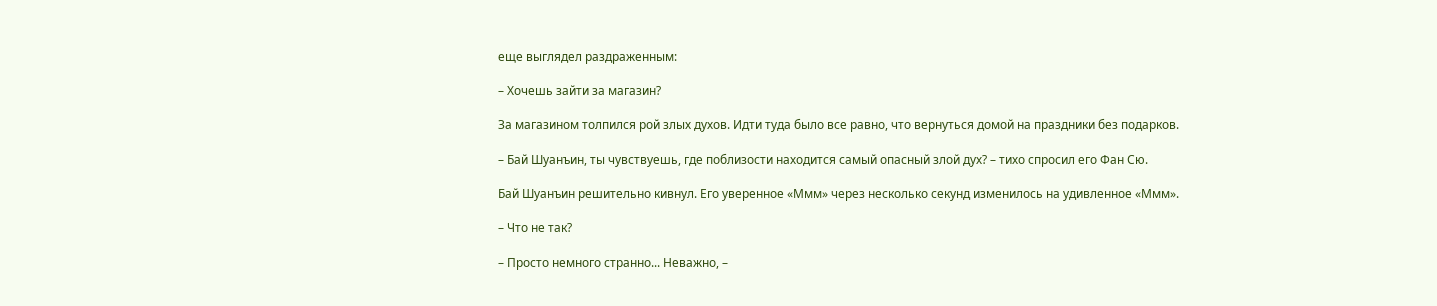еще выглядел раздраженным:

– Хочешь зайти за магазин?

За магазином толпился рой злых духов. Идти туда было все равно, что вернуться домой на праздники без подарков.

– Бай Шуанъин, ты чувствуешь, где поблизости находится самый опасный злой дух? – тихо спросил его Фан Сю.

Бай Шуанъин решительно кивнул. Его уверенное «Ммм» через несколько секунд изменилось на удивленное «Ммм».

– Что не так?

– Просто немного странно... Неважно, –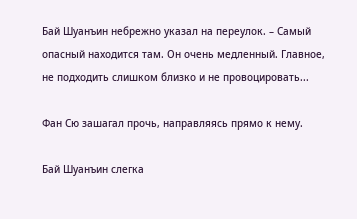Бай Шуанъин небрежно указал на переулок. – Самый опасный находится там. Он очень медленный. Главное, не подходить слишком близко и не провоцировать...

Фан Сю зашагал прочь, направляясь прямо к нему.

Бай Шуанъин слегка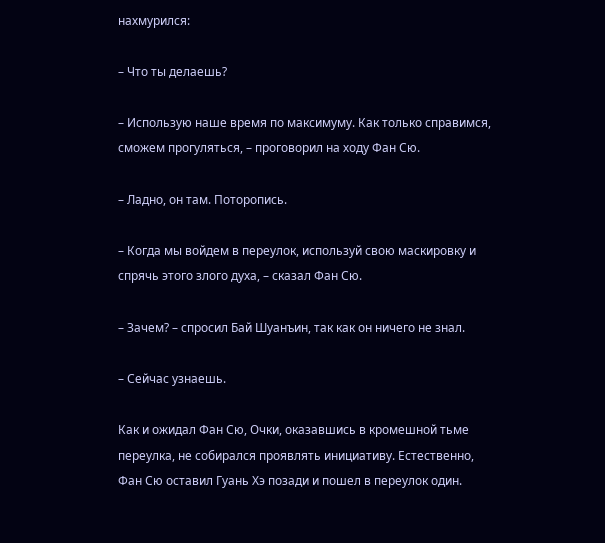нахмурился:

– Что ты делаешь?

– Использую наше время по максимуму. Как только справимся, сможем прогуляться, – проговорил на ходу Фан Сю.

– Ладно, он там. Поторопись.

– Когда мы войдем в переулок, используй свою маскировку и спрячь этого злого духа, – сказал Фан Сю.

– Зачем? – спросил Бай Шуанъин, так как он ничего не знал.

– Сейчас узнаешь.

Как и ожидал Фан Сю, Очки, оказавшись в кромешной тьме переулка, не собирался проявлять инициативу. Естественно, Фан Сю оставил Гуань Хэ позади и пошел в переулок один.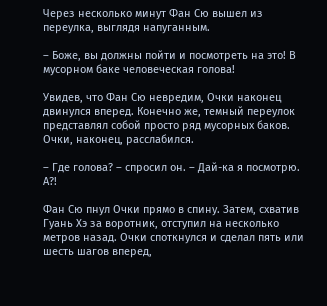Через несколько минут Фан Сю вышел из переулка, выглядя напуганным.

– Боже, вы должны пойти и посмотреть на это! В мусорном баке человеческая голова!

Увидев, что Фан Сю невредим, Очки наконец двинулся вперед. Конечно же, темный переулок представлял собой просто ряд мусорных баков. Очки, наконец, расслабился.

– Где голова? – спросил он. – Дай-ка я посмотрю. А?!

Фан Сю пнул Очки прямо в спину. Затем, схватив Гуань Хэ за воротник, отступил на несколько метров назад. Очки споткнулся и сделал пять или шесть шагов вперед,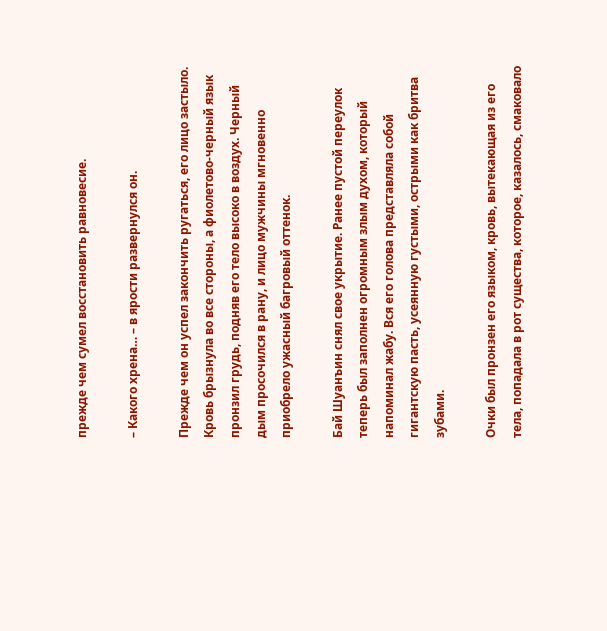прежде чем сумел восстановить равновесие.

– Какого хрена… – в ярости развернулся он.

Прежде чем он успел закончить ругаться, его лицо застыло. Кровь брызнула во все стороны, а фиолетово-черный язык пронзил грудь, подняв его тело высоко в воздух. Черный дым просочился в рану, и лицо мужчины мгновенно приобрело ужасный багровый оттенок.

Бай Шуанъин снял свое укрытие. Ранее пустой переулок теперь был заполнен огромным злым духом, который напоминал жабу. Вся его голова представляла собой гигантскую пасть, усеянную густыми, острыми как бритва зубами.

Очки был пронзен его языком, кровь, вытекающая из его тела, попадала в рот существа, которое, казалось, смаковало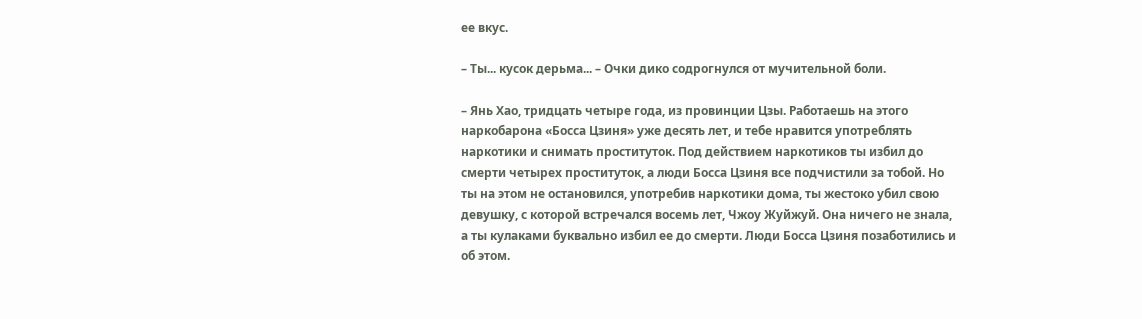ее вкус.

– Ты... кусок дерьма... – Очки дико содрогнулся от мучительной боли.

– Янь Хао, тридцать четыре года, из провинции Цзы. Работаешь на этого наркобарона «Босса Цзиня» уже десять лет, и тебе нравится употреблять наркотики и снимать проституток. Под действием наркотиков ты избил до смерти четырех проституток, а люди Босса Цзиня все подчистили за тобой. Но ты на этом не остановился, употребив наркотики дома, ты жестоко убил свою девушку, с которой встречался восемь лет, Чжоу Жуйжуй. Она ничего не знала, а ты кулаками буквально избил ее до смерти. Люди Босса Цзиня позаботились и об этом.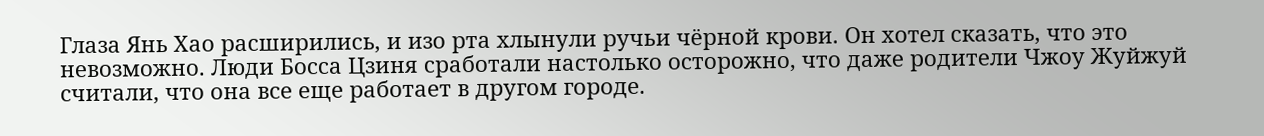Глаза Янь Хао расширились, и изо рта хлынули ручьи чёрной крови. Он хотел сказать, что это невозможно. Люди Босса Цзиня сработали настолько осторожно, что даже родители Чжоу Жуйжуй считали, что она все еще работает в другом городе.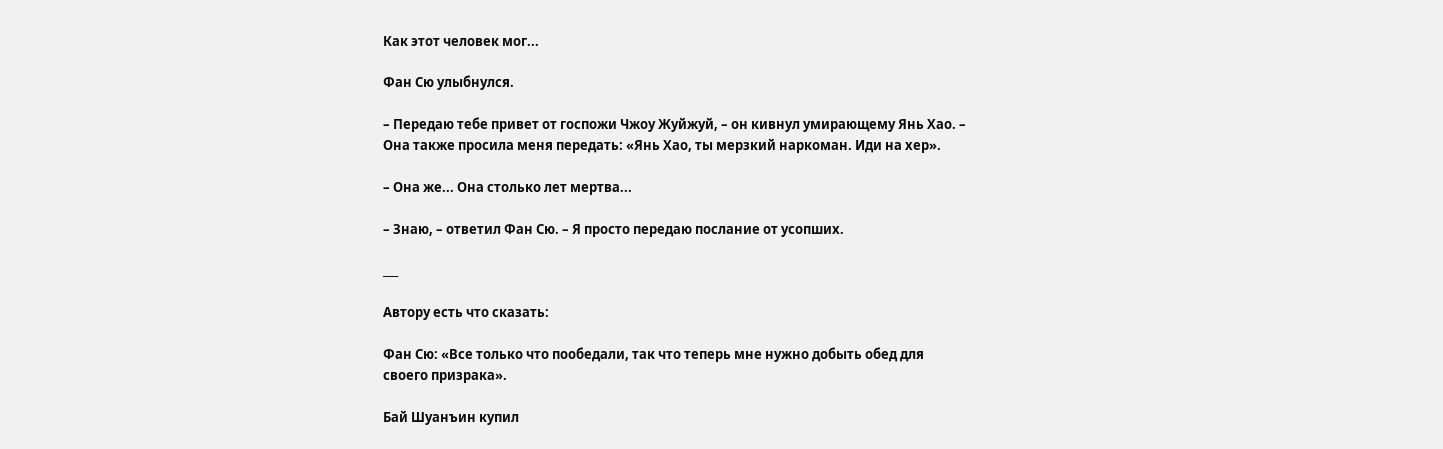Как этот человек мог...

Фан Сю улыбнулся.

– Передаю тебе привет от госпожи Чжоу Жуйжуй, – он кивнул умирающему Янь Хао. – Она также просила меня передать: «Янь Хао, ты мерзкий наркоман. Иди на хер».

– Она же... Она столько лет мертва...

– Знаю, – ответил Фан Сю. – Я просто передаю послание от усопших.

___

Автору есть что сказать:

Фан Сю: «Все только что пообедали, так что теперь мне нужно добыть обед для своего призрака».

Бай Шуанъин купил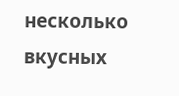несколько вкусных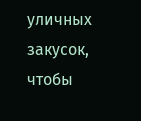уличных закусок, чтобы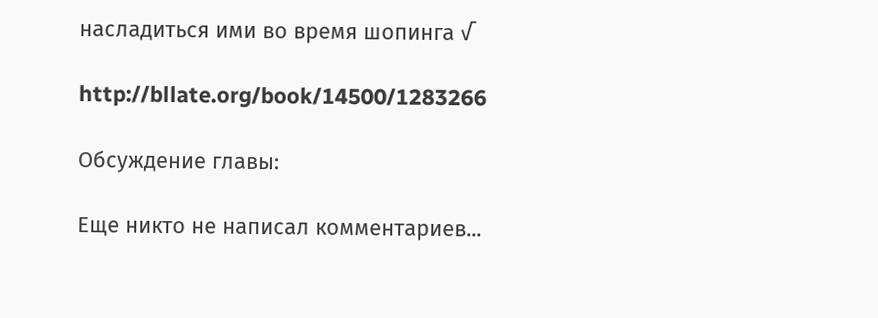насладиться ими во время шопинга √

http://bllate.org/book/14500/1283266

Обсуждение главы:

Еще никто не написал комментариев...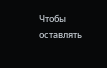Чтобы оставлять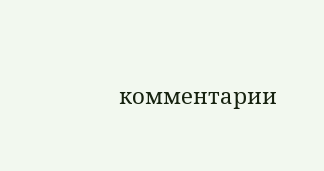комментарии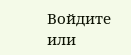Войдите или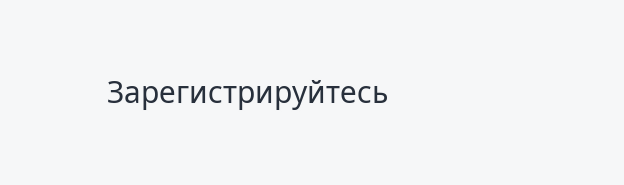Зарегистрируйтесь